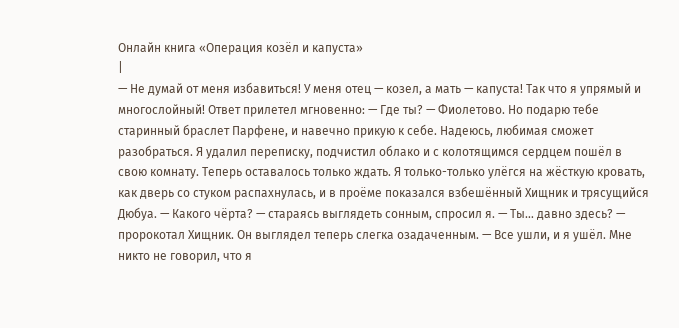Онлайн книга «Операция козёл и капуста»
|
— Не думай от меня избавиться! У меня отец — козел, а мать — капуста! Так что я упрямый и многослойный! Ответ прилетел мгновенно: — Где ты? — Фиолетово. Но подарю тебе старинный браслет Парфене, и навечно прикую к себе. Надеюсь, любимая сможет разобраться. Я удалил переписку, подчистил облако и с колотящимся сердцем пошёл в свою комнату. Теперь оставалось только ждать. Я только-только улёгся на жёсткую кровать, как дверь со стуком распахнулась, и в проёме показался взбешённый Хищник и трясущийся Дюбуа. — Какого чёрта? — стараясь выглядеть сонным, спросил я. — Ты… давно здесь? — пророкотал Хищник. Он выглядел теперь слегка озадаченным. — Все ушли, и я ушёл. Мне никто не говорил, что я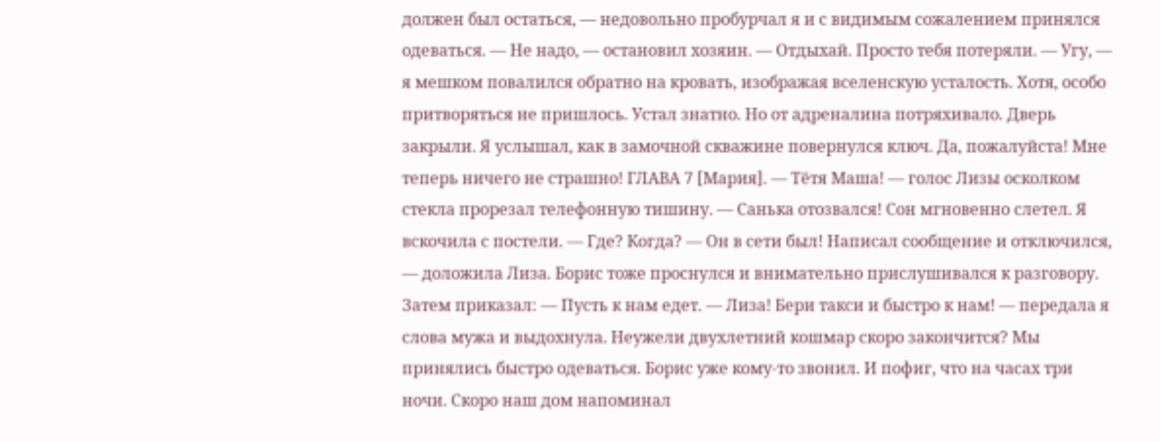должен был остаться, — недовольно пробурчал я и с видимым сожалением принялся одеваться. — Не надо, — остановил хозяин. — Отдыхай. Просто тебя потеряли. — Угу, — я мешком повалился обратно на кровать, изображая вселенскую усталость. Хотя, особо притворяться не пришлось. Устал знатно. Но от адреналина потряхивало. Дверь закрыли. Я услышал, как в замочной скважине повернулся ключ. Да, пожалуйста! Мне теперь ничего не страшно! ГЛАВА 7 [Мария]. — Тётя Маша! — голос Лизы осколком стекла прорезал телефонную тишину. — Санька отозвался! Сон мгновенно слетел. Я вскочила с постели. — Где? Когда? — Он в сети был! Написал сообщение и отключился, — доложила Лиза. Борис тоже проснулся и внимательно прислушивался к разговору. Затем приказал: — Пусть к нам едет. — Лиза! Бери такси и быстро к нам! — передала я слова мужа и выдохнула. Неужели двухлетний кошмар скоро закончится? Мы принялись быстро одеваться. Борис уже кому-то звонил. И пофиг, что на часах три ночи. Скоро наш дом напоминал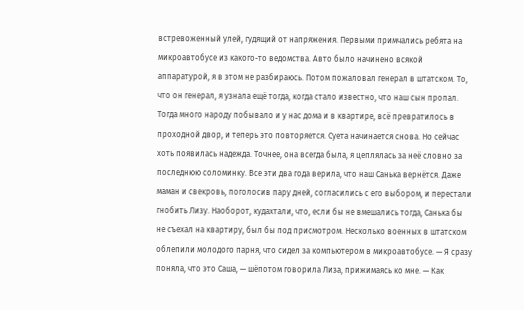встревоженный улей, гудящий от напряжения. Первыми примчались ребята на микроавтобусе из какого-то ведомства. Авто было начинено всякой аппаратурой, я в этом не разбираюсь. Потом пожаловал генерал в штатском. То, что он генерал, я узнала ещё тогда, когда стало известно, что наш сын пропал. Тогда много народу побывало и у нас дома и в квартире, всё превратилось в проходной двор, и теперь это повторяется. Суета начинается снова. Но сейчас хоть появилась надежда. Точнее, она всегда была, я цеплялась за неё словно за последнюю соломинку. Все эти два года верила, что наш Санька вернётся. Даже маман и свекровь, поголосив пару дней, согласились с его выбором, и перестали гнобить Лизу. Наоборот, кудахтали, что, если бы не вмешались тогда, Санька бы не съехал на квартиру, был бы под присмотром. Несколько военных в штатском облепили молодого парня, что сидел за компьютером в микроавтобусе. — Я сразу поняла, что это Саша, — шёпотом говорила Лиза, прижимаясь ко мне. — Как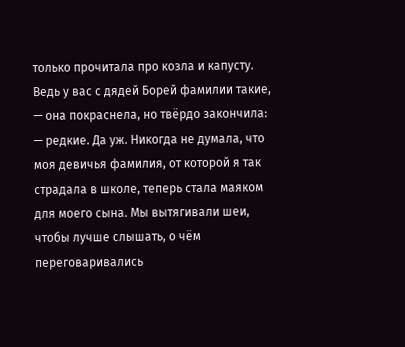только прочитала про козла и капусту. Ведь у вас с дядей Борей фамилии такие, — она покраснела, но твёрдо закончила: — редкие. Да уж. Никогда не думала, что моя девичья фамилия, от которой я так страдала в школе, теперь стала маяком для моего сына. Мы вытягивали шеи, чтобы лучше слышать, о чём переговаривались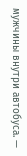мужчины внутри автобуса. —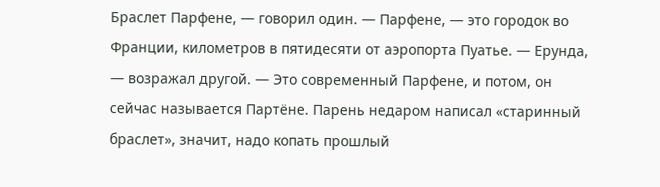Браслет Парфене, — говорил один. — Парфене, — это городок во Франции, километров в пятидесяти от аэропорта Пуатье. — Ерунда, — возражал другой. — Это современный Парфене, и потом, он сейчас называется Партёне. Парень недаром написал «старинный браслет», значит, надо копать прошлый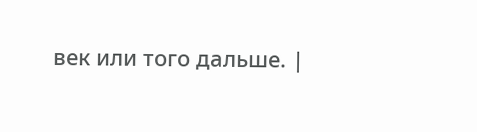век или того дальше. |